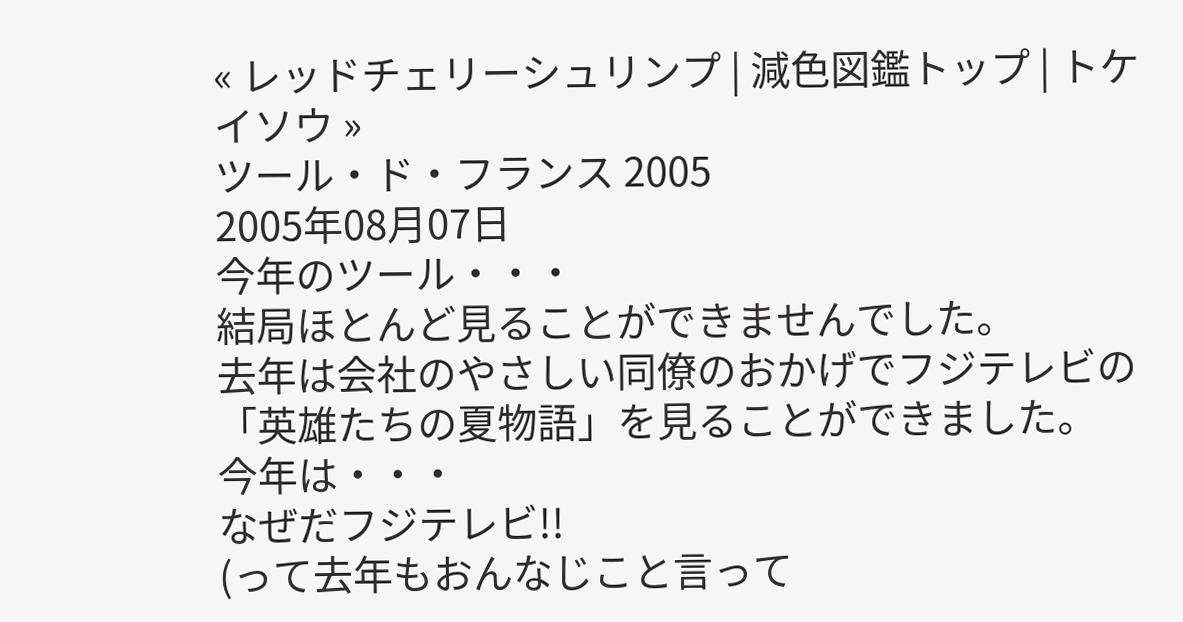« レッドチェリーシュリンプ | 減色図鑑トップ | トケイソウ »
ツール・ド・フランス 2005
2005年08月07日
今年のツール・・・
結局ほとんど見ることができませんでした。
去年は会社のやさしい同僚のおかげでフジテレビの
「英雄たちの夏物語」を見ることができました。
今年は・・・
なぜだフジテレビ!!
(って去年もおんなじこと言って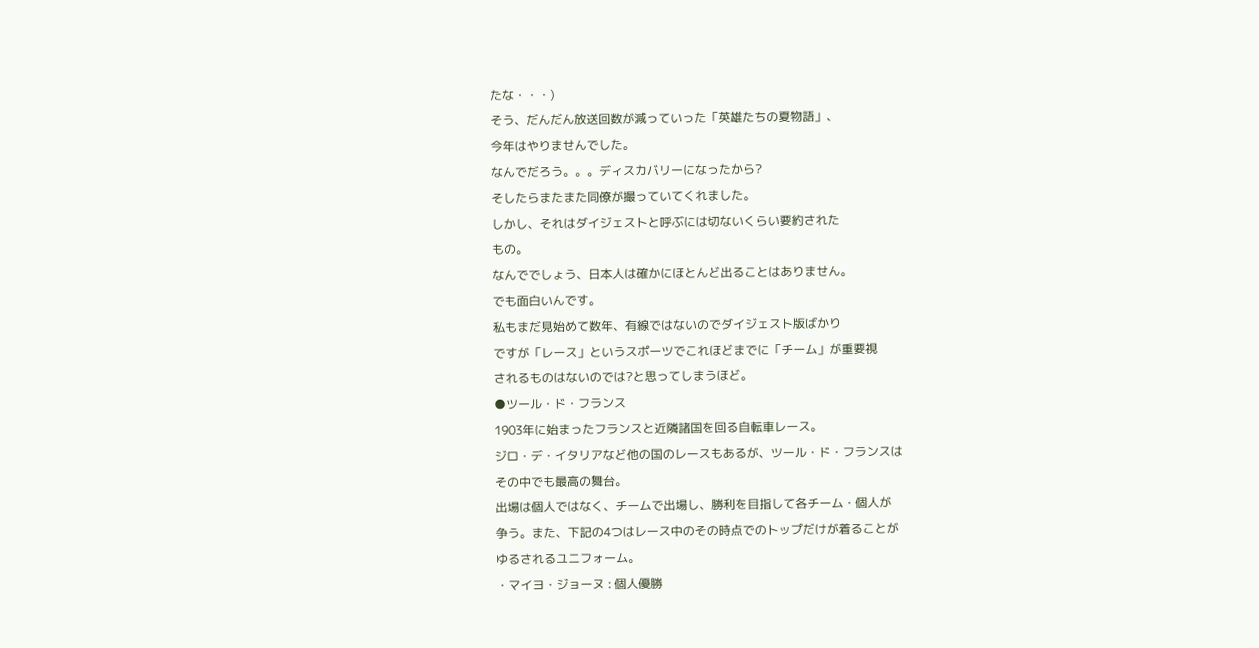たな・・・)
そう、だんだん放送回数が減っていった「英雄たちの夏物語」、
今年はやりませんでした。
なんでだろう。。。ディスカバリーになったから?
そしたらまたまた同僚が撮っていてくれました。
しかし、それはダイジェストと呼ぶには切ないくらい要約された
もの。
なんででしょう、日本人は確かにほとんど出ることはありません。
でも面白いんです。
私もまだ見始めて数年、有線ではないのでダイジェスト版ばかり
ですが「レース」というスポーツでこれほどまでに「チーム」が重要視
されるものはないのでは?と思ってしまうほど。
●ツール・ド・フランス
1903年に始まったフランスと近隣諸国を回る自転車レース。
ジロ・デ・イタリアなど他の国のレースもあるが、ツール・ド・フランスは
その中でも最高の舞台。
出場は個人ではなく、チームで出場し、勝利を目指して各チーム・個人が
争う。また、下記の4つはレース中のその時点でのトップだけが着ることが
ゆるされるユニフォーム。
・マイヨ・ジョーヌ : 個人優勝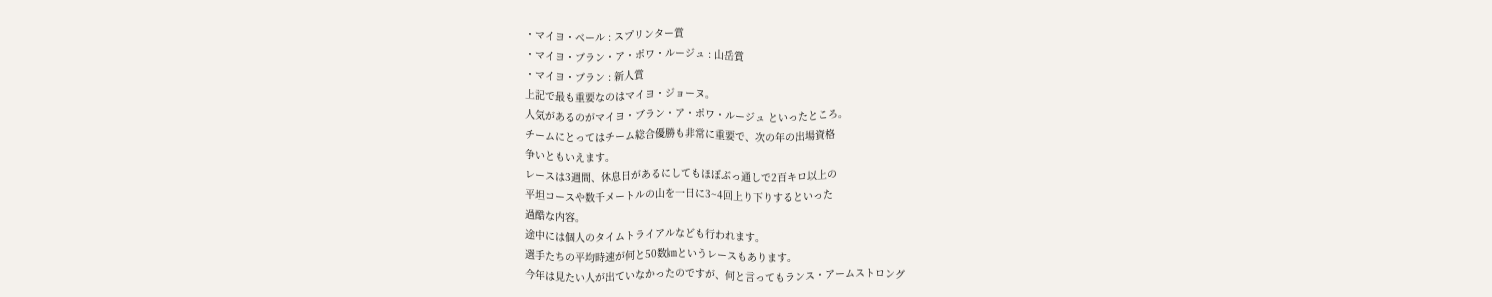・マイヨ・ベール : スプリンター賞
・マイヨ・ブラン・ア・ポワ・ルージュ : 山岳賞
・マイヨ・ブラン : 新人賞
上記で最も重要なのはマイヨ・ジョーヌ。
人気があるのがマイヨ・ブラン・ア・ポワ・ルージュ といったところ。
チームにとってはチーム総合優勝も非常に重要で、次の年の出場資格
争いともいえます。
レースは3週間、休息日があるにしてもほぼぶっ通しで2百キロ以上の
平坦コースや数千メートルの山を一日に3~4回上り下りするといった
過酷な内容。
途中には個人のタイムトライアルなども行われます。
選手たちの平均時速が何と50数㎞というレースもあります。
今年は見たい人が出ていなかったのですが、何と言ってもランス・アームストロング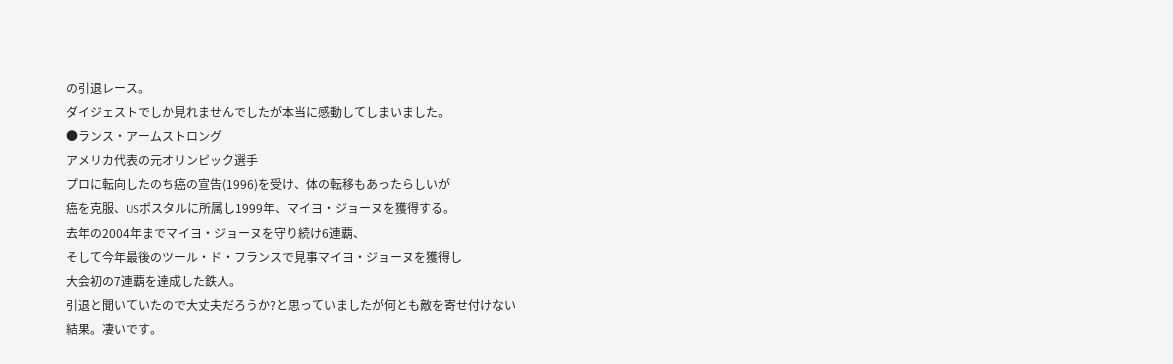の引退レース。
ダイジェストでしか見れませんでしたが本当に感動してしまいました。
●ランス・アームストロング
アメリカ代表の元オリンピック選手
プロに転向したのち癌の宣告(1996)を受け、体の転移もあったらしいが
癌を克服、USポスタルに所属し1999年、マイヨ・ジョーヌを獲得する。
去年の2004年までマイヨ・ジョーヌを守り続け6連覇、
そして今年最後のツール・ド・フランスで見事マイヨ・ジョーヌを獲得し
大会初の7連覇を達成した鉄人。
引退と聞いていたので大丈夫だろうか?と思っていましたが何とも敵を寄せ付けない
結果。凄いです。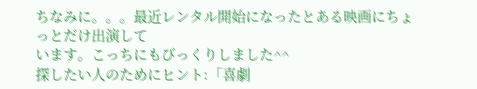ちなみに。。。最近レンタル開始になったとある映画にちょっとだけ出演して
います。こっちにもびっくりしました^^
探したい人のためにヒント:「喜劇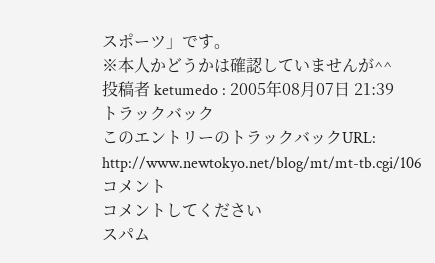スポーツ」です。
※本人かどうかは確認していませんが^^
投稿者 ketumedo : 2005年08月07日 21:39
トラックバック
このエントリーのトラックバックURL:
http://www.newtokyo.net/blog/mt/mt-tb.cgi/106
コメント
コメントしてください
スパム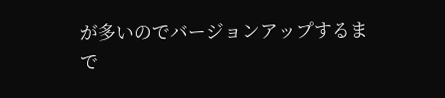が多いのでバージョンアップするまで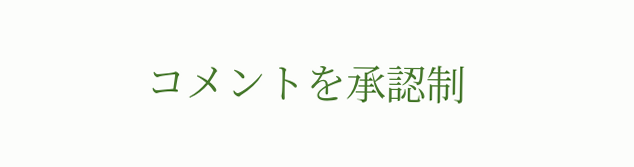コメントを承認制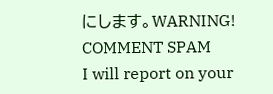にします。WARNING! COMMENT SPAM
I will report on your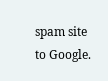spam site to Google.